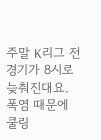주말 K리그 전 경기가 8시로 늦춰진대요. 폭염 때문에 쿨링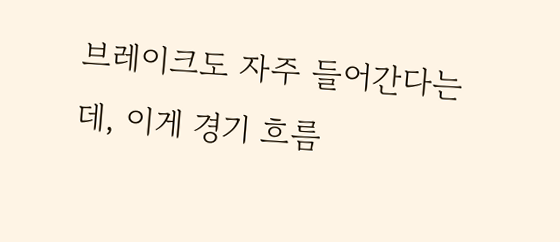브레이크도 자주 들어간다는데, 이게 경기 흐름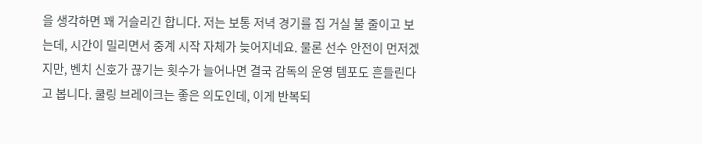을 생각하면 꽤 거슬리긴 합니다. 저는 보통 저녁 경기를 집 거실 불 줄이고 보는데, 시간이 밀리면서 중계 시작 자체가 늦어지네요. 물론 선수 안전이 먼저겠지만, 벤치 신호가 끊기는 횟수가 늘어나면 결국 감독의 운영 템포도 흔들린다고 봅니다. 쿨링 브레이크는 좋은 의도인데, 이게 반복되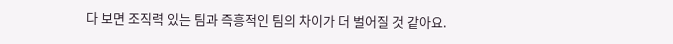다 보면 조직력 있는 팀과 즉흥적인 팀의 차이가 더 벌어질 것 같아요.